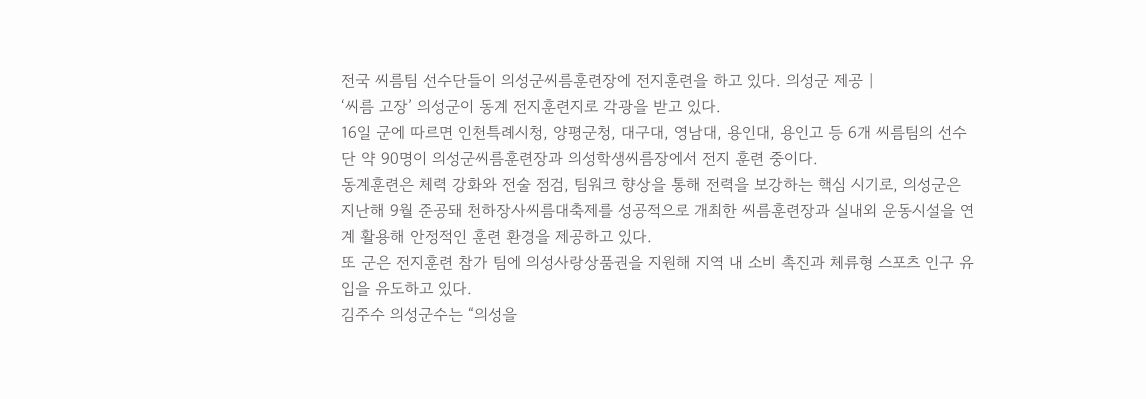전국 씨름팀 선수단들이 의성군씨름훈련장에 전지훈련을 하고 있다. 의성군 제공 |
‘씨름 고장’ 의성군이 동계 전지훈련지로 각광을 받고 있다.
16일 군에 따르면 인천특례시청, 양평군청, 대구대, 영남대, 용인대, 용인고 등 6개 씨름팀의 선수단 약 90명이 의성군씨름훈련장과 의성학생씨름장에서 전지 훈련 중이다.
동계훈련은 체력 강화와 전술 점검, 팀워크 향상을 통해 전력을 보강하는 핵심 시기로, 의성군은 지난해 9월 준공돼 천하장사씨름대축제를 성공적으로 개최한 씨름훈련장과 실내외 운동시설을 연계 활용해 안정적인 훈련 환경을 제공하고 있다.
또 군은 전지훈련 참가 팀에 의성사랑상품권을 지원해 지역 내 소비 촉진과 체류형 스포츠 인구 유입을 유도하고 있다.
김주수 의성군수는 “의성을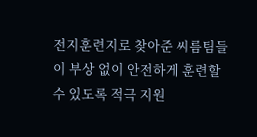전지훈련지로 찾아준 씨름팀들이 부상 없이 안전하게 훈련할 수 있도록 적극 지원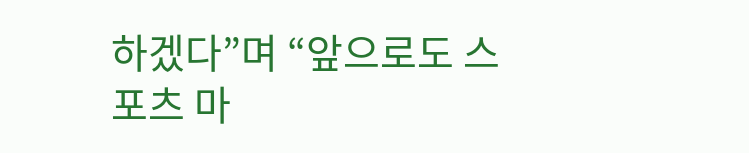하겠다”며 “앞으로도 스포츠 마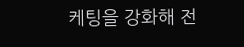케팅을 강화해 전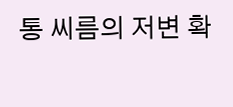통 씨름의 저변 확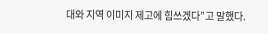대와 지역 이미지 제고에 힘쓰겠다”고 말했다.